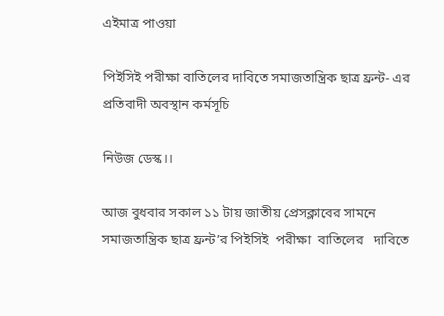এইমাত্র পাওয়া

পিইসিই পরীক্ষা বাতিলের দাবিতে সমাজতান্ত্রিক ছাত্র ফ্রন্ট- এর প্রতিবাদী অবস্থান কর্মসূচি

নিউজ ডেস্ক।।

আজ বুধবার সকাল ১১ টায় জাতীয় প্রেসক্লাবের সামনে সমাজতান্ত্রিক ছাত্র ফ্রন্ট’র পিইসিই  পরীক্ষা  বাতিলের   দাবিতে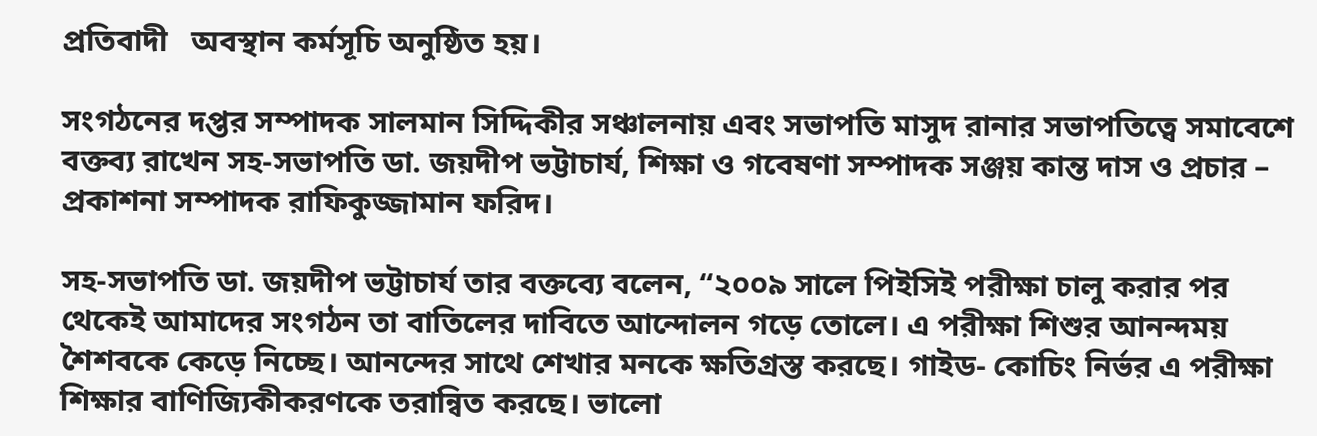প্রতিবাদী   অবস্থান কর্মসূচি অনুষ্ঠিত হয়।

সংগঠনের দপ্তর সম্পাদক সালমান সিদ্দিকীর সঞ্চালনায় এবং সভাপতি মাসুদ রানার সভাপতিত্বে সমাবেশে বক্তব্য রাখেন সহ-সভাপতি ডা. জয়দীপ ভট্টাচার্য, শিক্ষা ও গবেষণা সম্পাদক সঞ্জয় কান্ত দাস ও প্রচার – প্রকাশনা সম্পাদক রাফিকুজ্জামান ফরিদ।

সহ-সভাপতি ডা. জয়দীপ ভট্টাচার্য তার বক্তব্যে বলেন, “২০০৯ সালে পিইসিই পরীক্ষা চালু করার পর থেকেই আমাদের সংগঠন তা বাতিলের দাবিতে আন্দোলন গড়ে তোলে। এ পরীক্ষা শিশুর আনন্দময় শৈশবকে কেড়ে নিচ্ছে। আনন্দের সাথে শেখার মনকে ক্ষতিগ্রস্ত করছে। গাইড- কোচিং নির্ভর এ পরীক্ষা শিক্ষার বাণিজ্যিকীকরণকে তরান্বিত করছে। ভালো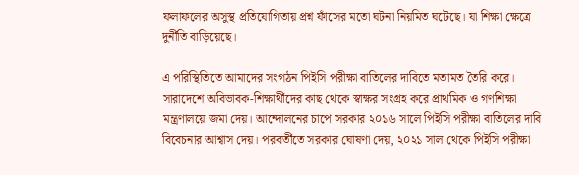ফলাফলের অসুস্থ প্রতিযোগিতায় প্রশ্ন ফাঁসের মতো ঘটনা নিয়মিত ঘটেছে। যা শিক্ষা ক্ষেত্রে দুর্নীতি বাড়িয়েছে।

এ পরিস্থিতিতে আমাদের সংগঠন পিইসি পরীক্ষা বাতিলের দাবিতে মতামত তৈরি করে। সারাদেশে অবিভাবক-শিক্ষার্থীদের কাছ থেকে স্বাক্ষর সংগ্রহ করে প্রাথমিক ও গণশিক্ষা মন্ত্রণালয়ে জমা দেয়। আন্দোলনের চাপে সরকার ২০১৬ সালে পিইসি পরীক্ষা বাতিলের দাবি বিবেচনার আশ্বাস দেয়। পরবর্তীতে সরকার ঘোষণা দেয়, ২০২১ সাল থেকে পিইসি পরীক্ষা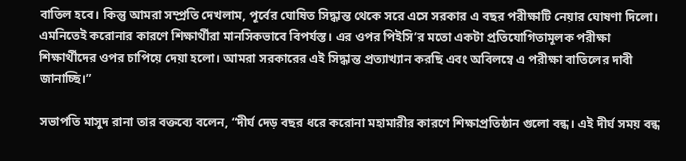বাতিল হবে। কিন্তু আমরা সম্প্রতি দেখলাম, পূর্বের ঘোষিত সিদ্ধান্ত থেকে সরে এসে সরকার এ বছর পরীক্ষাটি নেয়ার ঘোষণা দিলো। এমনিতেই করোনার কারণে শিক্ষার্থীরা মানসিকভাবে বিপর্যস্ত। এর ওপর পিইসি’র মতো একটা প্রতিযোগিতামূলক পরীক্ষা শিক্ষার্থীদের ওপর চাপিয়ে দেয়া হলো। আমরা সরকারের এই সিদ্ধান্ত প্রত্যাখ্যান করছি এবং অবিলম্বে এ পরীক্ষা বাতিলের দাবী জানাচ্ছি।”

সভাপতি মাসুদ রানা তার বক্তব্যে বলেন, “দীর্ঘ দেড় বছর ধরে করোনা মহামারীর কারণে শিক্ষাপ্রতিষ্ঠান গুলো বন্ধ। এই দীর্ঘ সময় বন্ধ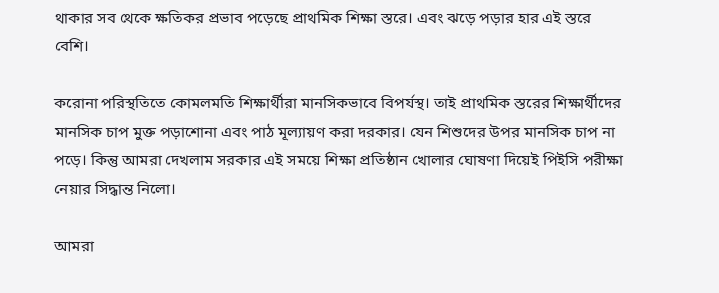থাকার সব থেকে ক্ষতিকর প্রভাব পড়েছে প্রাথমিক শিক্ষা স্তরে। এবং ঝড়ে পড়ার হার এই স্তরে বেশি।

করোনা পরিস্থতিতে কোমলমতি শিক্ষার্থীরা মানসিকভাবে বিপর্যস্থ। তাই প্রাথমিক স্তরের শিক্ষার্থীদের মানসিক চাপ মুক্ত পড়াশোনা এবং পাঠ মূল্যায়ণ করা দরকার। যেন শিশুদের উপর মানসিক চাপ না পড়ে। কিন্তু আমরা দেখলাম সরকার এই সময়ে শিক্ষা প্রতিষ্ঠান খোলার ঘোষণা দিয়েই পিইসি পরীক্ষা নেয়ার সিদ্ধান্ত নিলো।

আমরা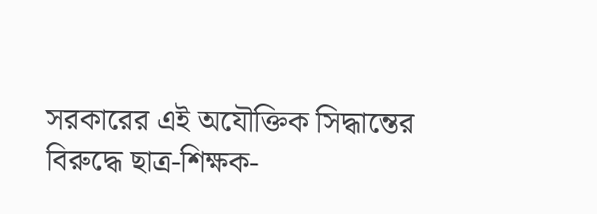সরকারের এই অযৌক্তিক সিদ্ধান্তের বিরুদ্ধে ছাত্র-শিক্ষক-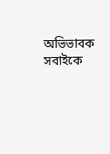অভিভাবক সবাইকে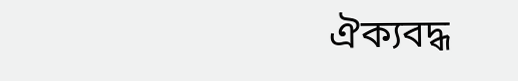ঐক্যবদ্ধ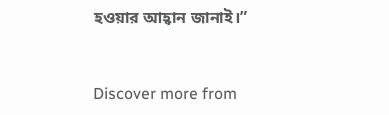হওয়ার আহ্বান জানাই।”


Discover more from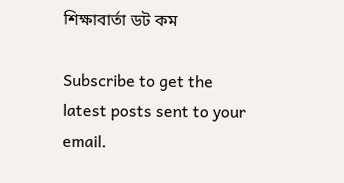শিক্ষাবার্তা ডট কম

Subscribe to get the latest posts sent to your email.